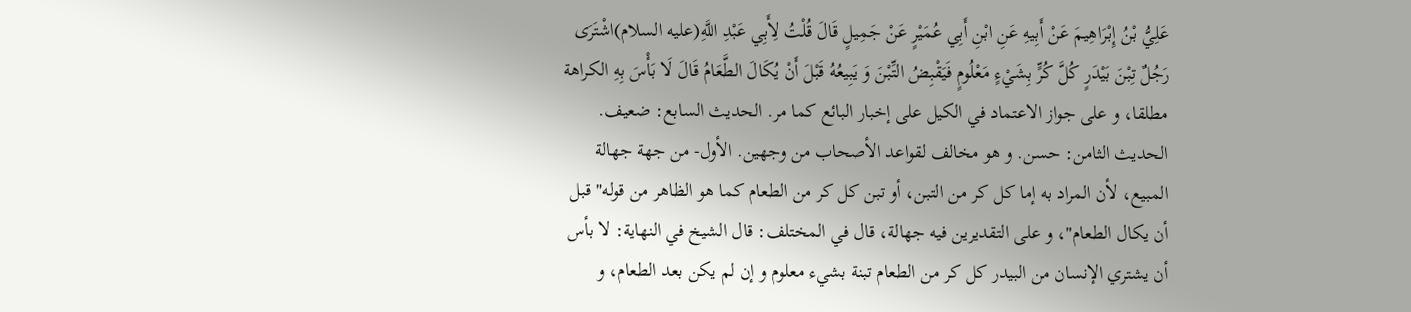عَلِيُّ بْنُ إِبْرَاهِيمَ عَنْ أَبِيهِ عَنِ ابْنِ أَبِي عُمَيْرٍ عَنْ جَمِيلٍ قَالَ قُلْتُ لِأَبِي عَبْدِ اللَّهِ(عليه السلام)اشْتَرَى رَجُلٌ تِبْنَ بَيْدَرٍ كُلَّ كُرٍّ بِشَيْءٍ مَعْلُومٍ فَيَقْبِضُ التِّبْنَ وَ يَبِيعُهُ قَبْلَ أَنْ يُكَالَ الطَّعَامُ قَالَ لَا بَأْسَ بِهِ الكراهة مطلقا، و على جواز الاعتماد في الكيل على إخبار البائع كما مر. الحديث السابع: ضعيف. الحديث الثامن: حسن. و هو مخالف لقواعد الأصحاب من وجهين. الأول- من جهة جهالة المبيع، لأن المراد به إما كل كر من التبن، أو تبن كل كر من الطعام كما هو الظاهر من قوله" قبل أن يكال الطعام"، و على التقديرين فيه جهالة، قال في المختلف: قال الشيخ في النهاية: لا بأس أن يشتري الإنسان من البيدر كل كر من الطعام تبنة بشيء معلوم و إن لم يكن بعد الطعام، و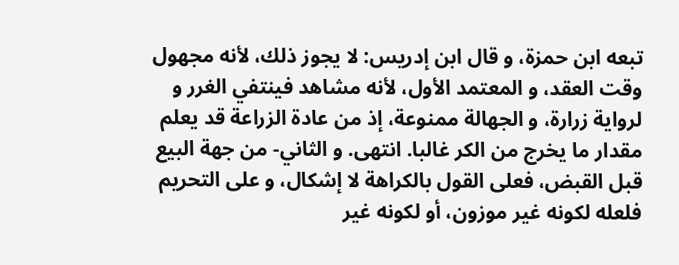تبعه ابن حمزة، و قال ابن إدريس: لا يجوز ذلك، لأنه مجهول وقت العقد، و المعتمد الأول، لأنه مشاهد فينتفي الغرر و لرواية زرارة، و الجهالة ممنوعة، إذ من عادة الزراعة قد يعلم مقدار ما يخرج من الكر غالبا. انتهى. و الثاني- من جهة البيع قبل القبض، فعلى القول بالكراهة لا إشكال، و على التحريم فلعله لكونه غير موزون، أو لكونه غير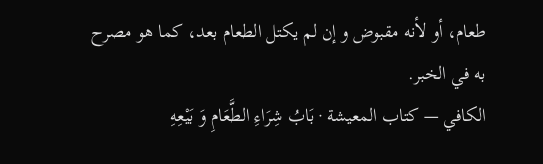طعام، أو لأنه مقبوض و إن لم يكتل الطعام بعد، كما هو مصرح به في الخبر.
الكافي — كتاب المعيشة · بَابُ شِرَاءِ الطَّعَامِ وَ بَيْعِهِ